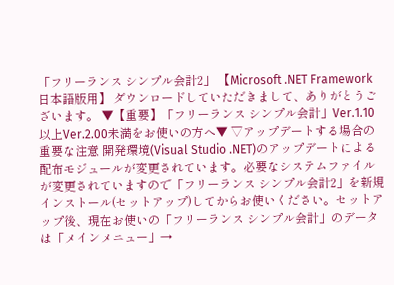「フリーランス シンプル会計2」 【Microsoft .NET Framework 日本語版用】 ダウンロードしていただきまして、ありがとうございます。 ▼【重要】「フリーランス シンプル会計」Ver.1.10以上Ver.2.00未満をお使いの方へ▼ ▽アップデートする場合の重要な注意 開発環境(Visual Studio .NET)のアップデートによる配布モジュールが変更されています。必要なシステムファイルが変更されていますので「フリーランス シンプル会計2」を新規インストール(セットアップ)してからお使いください。セットアップ後、現在お使いの「フリーランス シンプル会計」のデータは「メインメニュー」→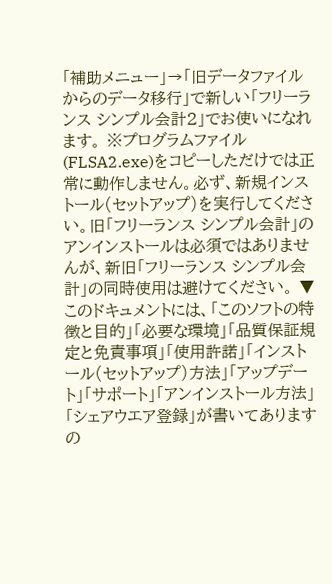「補助メニュー」→「旧データファイルからのデータ移行」で新しい「フリーランス シンプル会計2」でお使いになれます。 ※プログラムファイル(FLSA2.exe)をコピーしただけでは正常に動作しません。必ず、新規インストール(セットアップ)を実行してください。旧「フリーランス シンプル会計」のアンインストールは必須ではありませんが、新旧「フリーランス シンプル会計」の同時使用は避けてください。 ▼このドキュメントには、「このソフトの特徴と目的」「必要な環境」「品質保証規定と免責事項」「使用許諾」「インストール(セットアップ)方法」「アップデート」「サポート」「アンインストール方法」「シェアウエア登録」が書いてありますの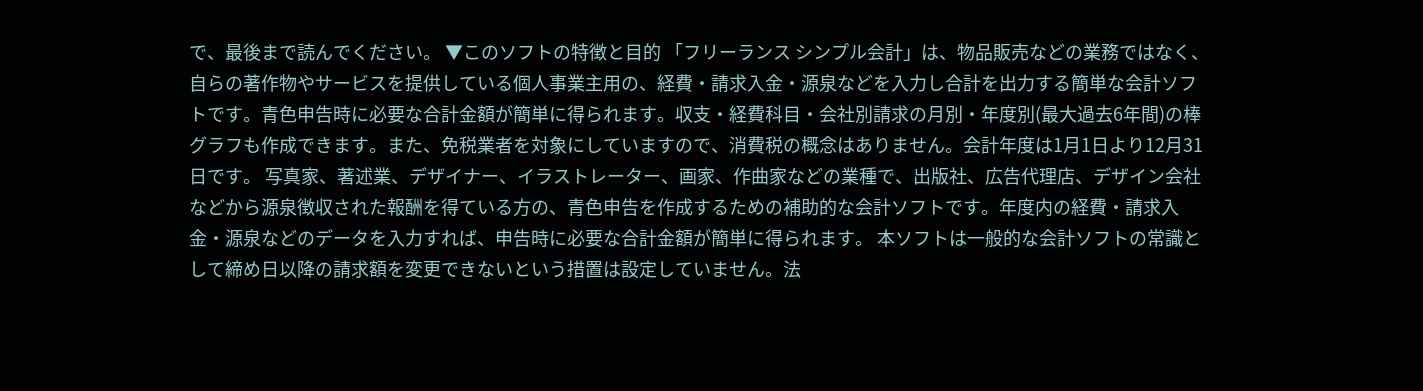で、最後まで読んでください。 ▼このソフトの特徴と目的 「フリーランス シンプル会計」は、物品販売などの業務ではなく、自らの著作物やサービスを提供している個人事業主用の、経費・請求入金・源泉などを入力し合計を出力する簡単な会計ソフトです。青色申告時に必要な合計金額が簡単に得られます。収支・経費科目・会社別請求の月別・年度別(最大過去6年間)の棒グラフも作成できます。また、免税業者を対象にしていますので、消費税の概念はありません。会計年度は1月1日より12月31日です。 写真家、著述業、デザイナー、イラストレーター、画家、作曲家などの業種で、出版社、広告代理店、デザイン会社などから源泉徴収された報酬を得ている方の、青色申告を作成するための補助的な会計ソフトです。年度内の経費・請求入金・源泉などのデータを入力すれば、申告時に必要な合計金額が簡単に得られます。 本ソフトは一般的な会計ソフトの常識として締め日以降の請求額を変更できないという措置は設定していません。法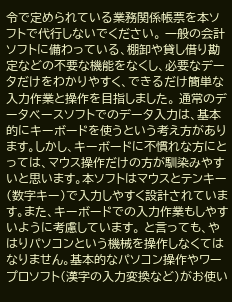令で定められている業務関係帳票を本ソフトで代行しないでください。 一般の会計ソフトに備わっている、棚卸や貸し借り勘定などの不要な機能をなくし、必要なデータだけをわかりやすく、できるだけ簡単な入力作業と操作を目指しました。 通常のデータベースソフトでのデータ入力は、基本的にキーボードを使うという考え方があります。しかし、キーボードに不慣れな方にとっては、マウス操作だけの方が馴染みやすいと思います。本ソフトはマウスとテンキー(数字キー)で入力しやすく設計されています。また、キーボードでの入力作業もしやすいように考慮しています。 と言っても、やはりパソコンという機械を操作しなくてはなりません。基本的なパソコン操作やワープロソフト(漢字の入力変換など)がお使い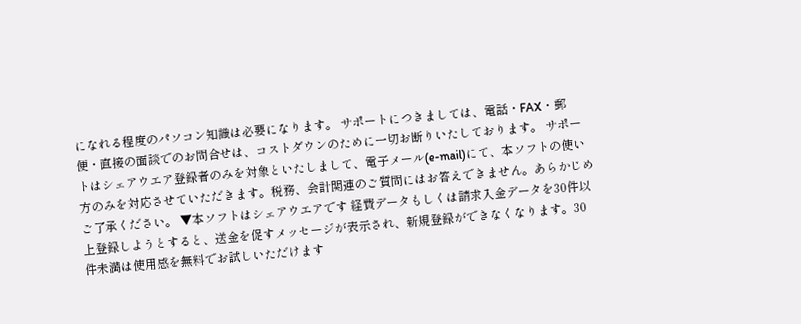になれる程度のパソコン知識は必要になります。 サポートにつきましては、電話・FAX・郵便・直接の面談でのお問合せは、コストダウンのために一切お断りいたしております。 サポートはシェアウエア登録者のみを対象といたしまして、電子メール(e-mail)にて、本ソフトの使い方のみを対応させていただきます。税務、会計関連のご質問にはお答えできません。あらかじめご了承ください。 ▼本ソフトはシェアウエアです 経費データもしくは請求入金データを30件以上登録しようとすると、送金を促すメッセージが表示され、新規登録ができなくなります。30件未満は使用感を無料でお試しいただけます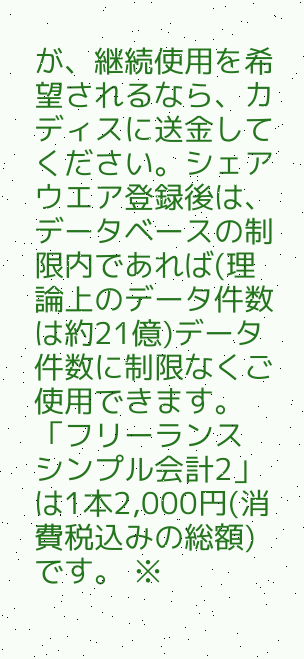が、継続使用を希望されるなら、カディスに送金してください。シェアウエア登録後は、データベースの制限内であれば(理論上のデータ件数は約21億)データ件数に制限なくご使用できます。 「フリーランス シンプル会計2」は1本2,000円(消費税込みの総額)です。 ※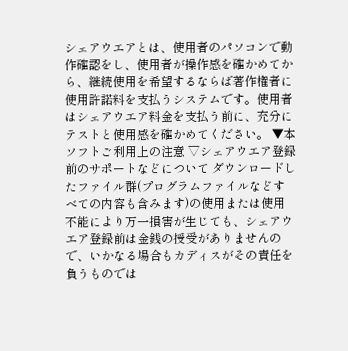シェアウエアとは、使用者のパソコンで動作確認をし、使用者が操作感を確かめてから、継続使用を希望するならば著作権者に使用許諾料を支払うシステムです。使用者はシェアウエア料金を支払う前に、充分にテストと使用感を確かめてください。 ▼本ソフトご利用上の注意 ▽シェアウエア登録前のサポートなどについて ダウンロードしたファイル群(プログラムファイルなどすべての内容も含みます)の使用または使用不能により万一損害が生じても、シェアウエア登録前は金銭の授受がありませんので、いかなる場合もカディスがその責任を負うものでは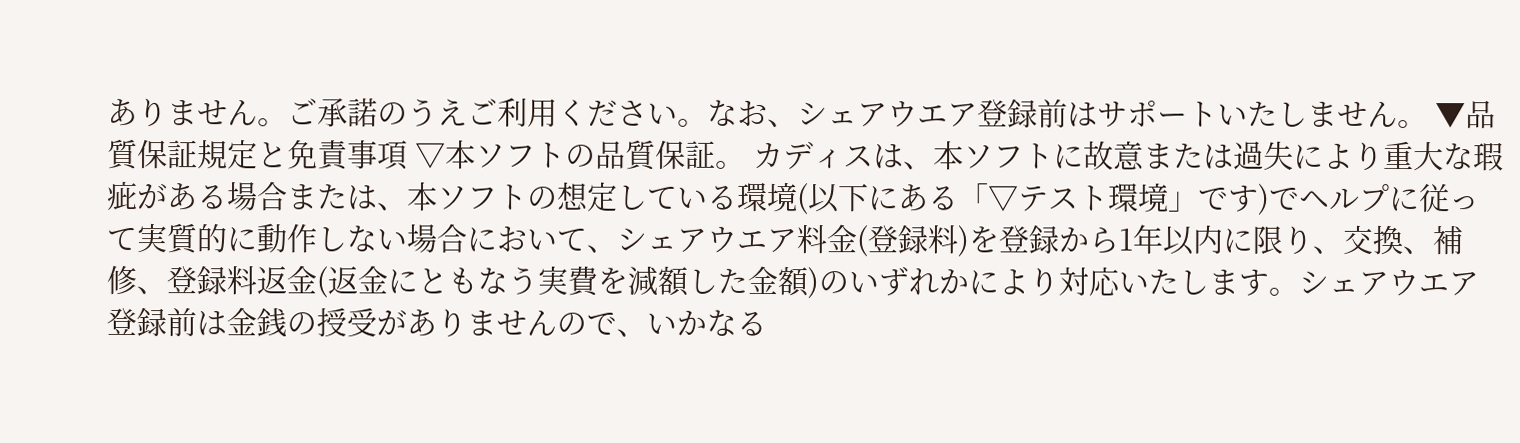ありません。ご承諾のうえご利用ください。なお、シェアウエア登録前はサポートいたしません。 ▼品質保証規定と免責事項 ▽本ソフトの品質保証。 カディスは、本ソフトに故意または過失により重大な瑕疵がある場合または、本ソフトの想定している環境(以下にある「▽テスト環境」です)でヘルプに従って実質的に動作しない場合において、シェアウエア料金(登録料)を登録から1年以内に限り、交換、補修、登録料返金(返金にともなう実費を減額した金額)のいずれかにより対応いたします。シェアウエア登録前は金銭の授受がありませんので、いかなる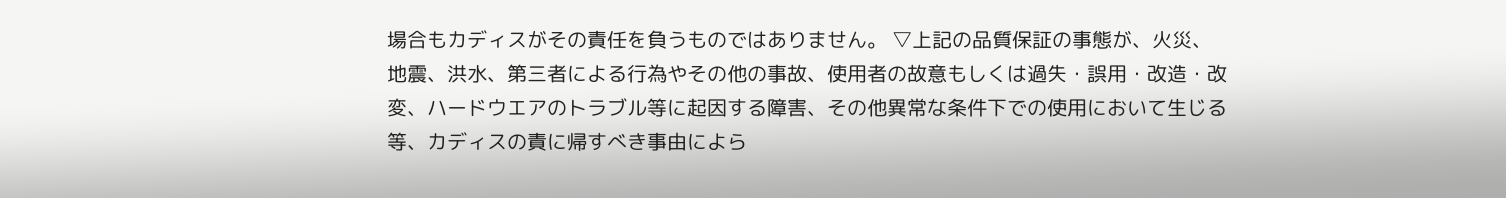場合もカディスがその責任を負うものではありません。 ▽上記の品質保証の事態が、火災、地震、洪水、第三者による行為やその他の事故、使用者の故意もしくは過失・誤用・改造・改変、ハードウエアのトラブル等に起因する障害、その他異常な条件下での使用において生じる等、カディスの責に帰すべき事由によら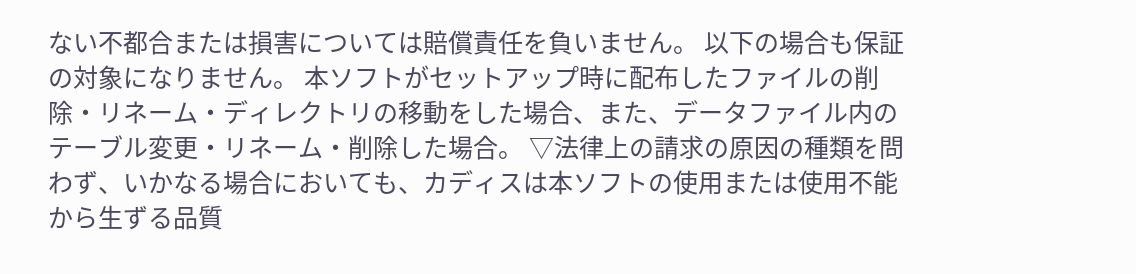ない不都合または損害については賠償責任を負いません。 以下の場合も保証の対象になりません。 本ソフトがセットアップ時に配布したファイルの削除・リネーム・ディレクトリの移動をした場合、また、データファイル内のテーブル変更・リネーム・削除した場合。 ▽法律上の請求の原因の種類を問わず、いかなる場合においても、カディスは本ソフトの使用または使用不能から生ずる品質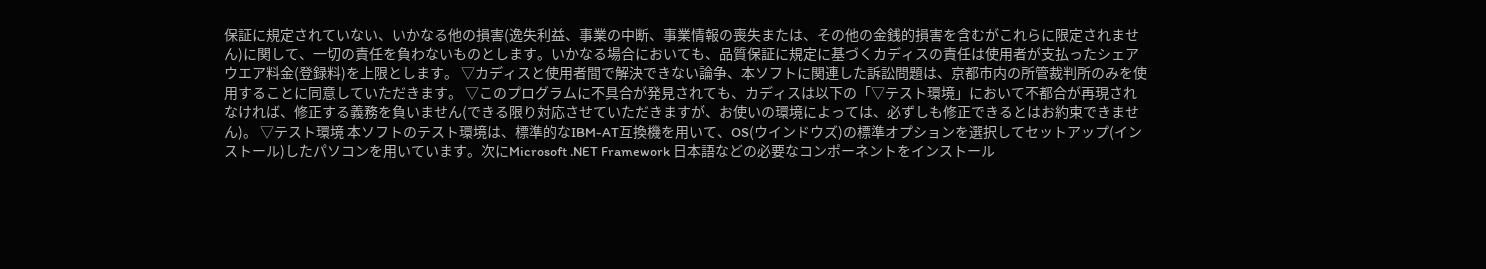保証に規定されていない、いかなる他の損害(逸失利益、事業の中断、事業情報の喪失または、その他の金銭的損害を含むがこれらに限定されません)に関して、一切の責任を負わないものとします。いかなる場合においても、品質保証に規定に基づくカディスの責任は使用者が支払ったシェアウエア料金(登録料)を上限とします。 ▽カディスと使用者間で解決できない論争、本ソフトに関連した訴訟問題は、京都市内の所管裁判所のみを使用することに同意していただきます。 ▽このプログラムに不具合が発見されても、カディスは以下の「▽テスト環境」において不都合が再現されなければ、修正する義務を負いません(できる限り対応させていただきますが、お使いの環境によっては、必ずしも修正できるとはお約束できません)。 ▽テスト環境 本ソフトのテスト環境は、標準的なIBM-AT互換機を用いて、OS(ウインドウズ)の標準オプションを選択してセットアップ(インストール)したパソコンを用いています。次にMicrosoft .NET Framework 日本語などの必要なコンポーネントをインストール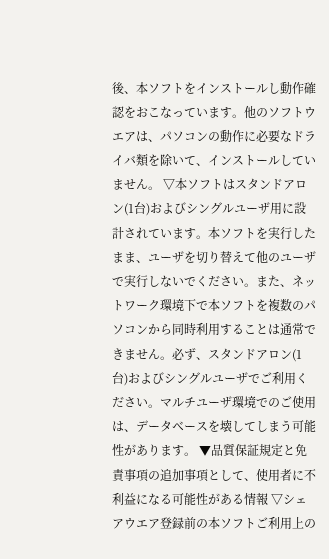後、本ソフトをインストールし動作確認をおこなっています。他のソフトウエアは、パソコンの動作に必要なドライバ類を除いて、インストールしていません。 ▽本ソフトはスタンドアロン(1台)およびシングルユーザ用に設計されています。本ソフトを実行したまま、ユーザを切り替えて他のユーザで実行しないでください。また、ネットワーク環境下で本ソフトを複数のパソコンから同時利用することは通常できません。必ず、スタンドアロン(1台)およびシングルユーザでご利用ください。マルチユーザ環境でのご使用は、データベースを壊してしまう可能性があります。 ▼品質保証規定と免責事項の追加事項として、使用者に不利益になる可能性がある情報 ▽シェアウエア登録前の本ソフトご利用上の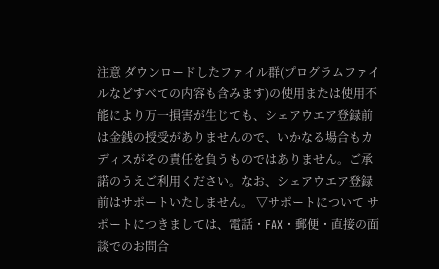注意 ダウンロードしたファイル群(プログラムファイルなどすべての内容も含みます)の使用または使用不能により万一損害が生じても、シェアウエア登録前は金銭の授受がありませんので、いかなる場合もカディスがその責任を負うものではありません。ご承諾のうえご利用ください。なお、シェアウエア登録前はサポートいたしません。 ▽サポートについて サポートにつきましては、電話・FAX・郵便・直接の面談でのお問合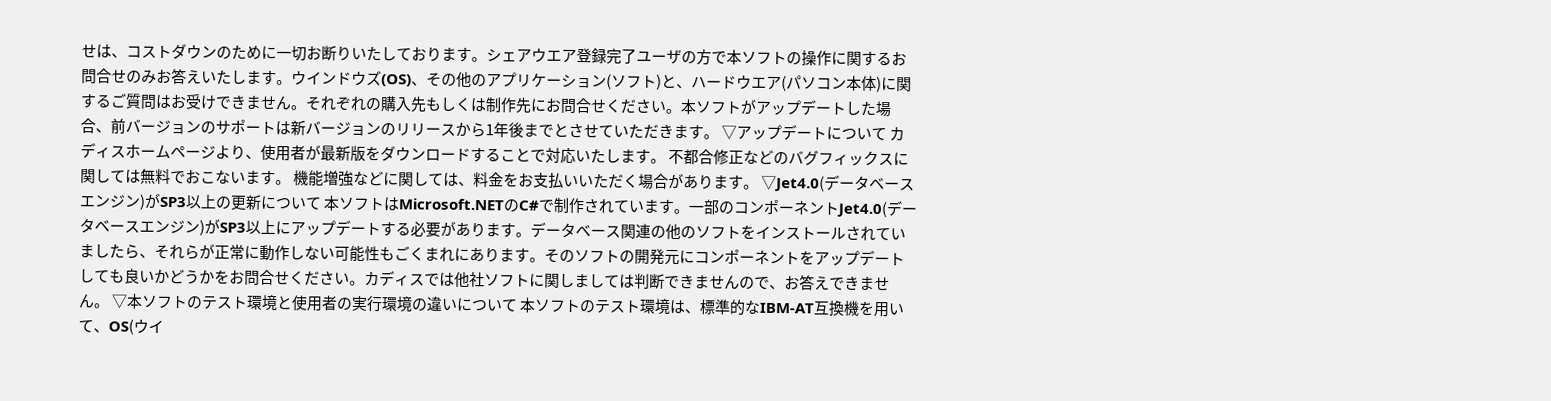せは、コストダウンのために一切お断りいたしております。シェアウエア登録完了ユーザの方で本ソフトの操作に関するお問合せのみお答えいたします。ウインドウズ(OS)、その他のアプリケーション(ソフト)と、ハードウエア(パソコン本体)に関するご質問はお受けできません。それぞれの購入先もしくは制作先にお問合せください。本ソフトがアップデートした場合、前バージョンのサポートは新バージョンのリリースから1年後までとさせていただきます。 ▽アップデートについて カディスホームページより、使用者が最新版をダウンロードすることで対応いたします。 不都合修正などのバグフィックスに関しては無料でおこないます。 機能増強などに関しては、料金をお支払いいただく場合があります。 ▽Jet4.0(データベースエンジン)がSP3以上の更新について 本ソフトはMicrosoft.NETのC#で制作されています。一部のコンポーネントJet4.0(データベースエンジン)がSP3以上にアップデートする必要があります。データベース関連の他のソフトをインストールされていましたら、それらが正常に動作しない可能性もごくまれにあります。そのソフトの開発元にコンポーネントをアップデートしても良いかどうかをお問合せください。カディスでは他社ソフトに関しましては判断できませんので、お答えできません。 ▽本ソフトのテスト環境と使用者の実行環境の違いについて 本ソフトのテスト環境は、標準的なIBM-AT互換機を用いて、OS(ウイ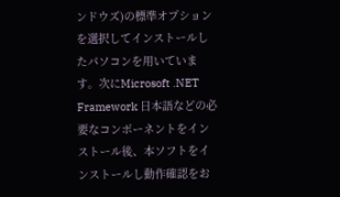ンドウズ)の標準オプションを選択してインストールしたパソコンを用いています。次にMicrosoft .NET Framework 日本語などの必要なコンポーネントをインストール後、本ソフトをインストールし動作確認をお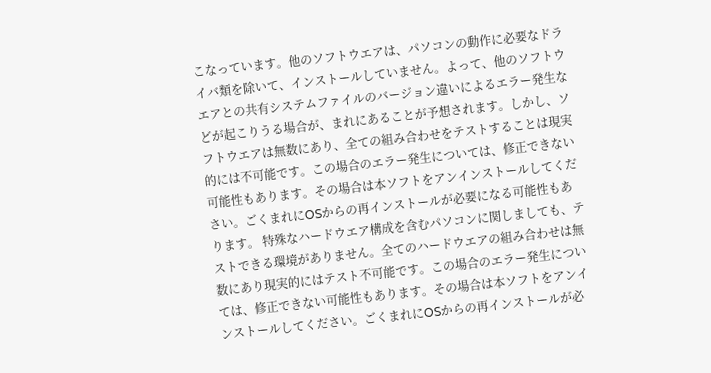こなっています。他のソフトウエアは、パソコンの動作に必要なドライバ類を除いて、インストールしていません。よって、他のソフトウエアとの共有システムファイルのバージョン違いによるエラー発生などが起こりうる場合が、まれにあることが予想されます。しかし、ソフトウエアは無数にあり、全ての組み合わせをテストすることは現実的には不可能です。この場合のエラー発生については、修正できない可能性もあります。その場合は本ソフトをアンインストールしてください。ごくまれにOSからの再インストールが必要になる可能性もあります。 特殊なハードウエア構成を含むパソコンに関しましても、テストできる環境がありません。全てのハードウエアの組み合わせは無数にあり現実的にはテスト不可能です。この場合のエラー発生については、修正できない可能性もあります。その場合は本ソフトをアンインストールしてください。ごくまれにOSからの再インストールが必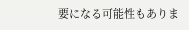要になる可能性もありま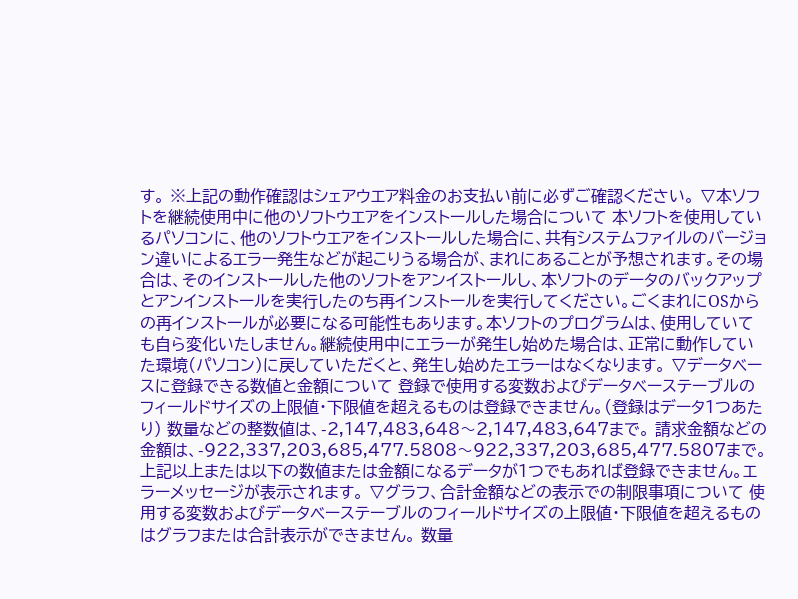す。 ※上記の動作確認はシェアウエア料金のお支払い前に必ずご確認ください。 ▽本ソフトを継続使用中に他のソフトウエアをインストールした場合について 本ソフトを使用しているパソコンに、他のソフトウエアをインストールした場合に、共有システムファイルのバージョン違いによるエラー発生などが起こりうる場合が、まれにあることが予想されます。その場合は、そのインストールした他のソフトをアンイストールし、本ソフトのデータのバックアップとアンインストールを実行したのち再インストールを実行してください。ごくまれにOSからの再インストールが必要になる可能性もあります。本ソフトのプログラムは、使用していても自ら変化いたしません。継続使用中にエラーが発生し始めた場合は、正常に動作していた環境(パソコン)に戻していただくと、発生し始めたエラーはなくなります。 ▽データベースに登録できる数値と金額について 登録で使用する変数およびデータベーステーブルのフィールドサイズの上限値・下限値を超えるものは登録できません。(登録はデータ1つあたり) 数量などの整数値は、-2,147,483,648〜2,147,483,647まで。 請求金額などの金額は、-922,337,203,685,477.5808〜922,337,203,685,477.5807まで。 上記以上または以下の数値または金額になるデータが1つでもあれば登録できません。エラーメッセージが表示されます。 ▽グラフ、合計金額などの表示での制限事項について 使用する変数およびデータベーステーブルのフィールドサイズの上限値・下限値を超えるものはグラフまたは合計表示ができません。 数量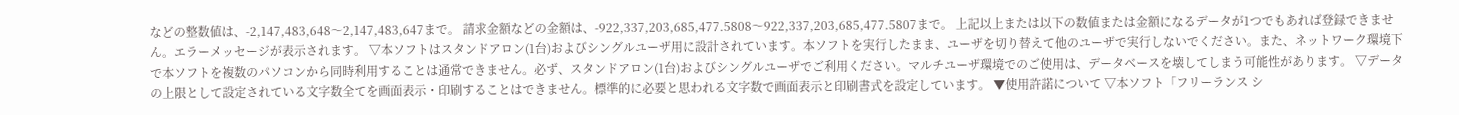などの整数値は、-2,147,483,648〜2,147,483,647まで。 請求金額などの金額は、-922,337,203,685,477.5808〜922,337,203,685,477.5807まで。 上記以上または以下の数値または金額になるデータが1つでもあれば登録できません。エラーメッセージが表示されます。 ▽本ソフトはスタンドアロン(1台)およびシングルユーザ用に設計されています。本ソフトを実行したまま、ユーザを切り替えて他のユーザで実行しないでください。また、ネットワーク環境下で本ソフトを複数のパソコンから同時利用することは通常できません。必ず、スタンドアロン(1台)およびシングルユーザでご利用ください。マルチユーザ環境でのご使用は、データベースを壊してしまう可能性があります。 ▽データの上限として設定されている文字数全てを画面表示・印刷することはできません。標準的に必要と思われる文字数で画面表示と印刷書式を設定しています。 ▼使用許諾について ▽本ソフト「フリーランス シ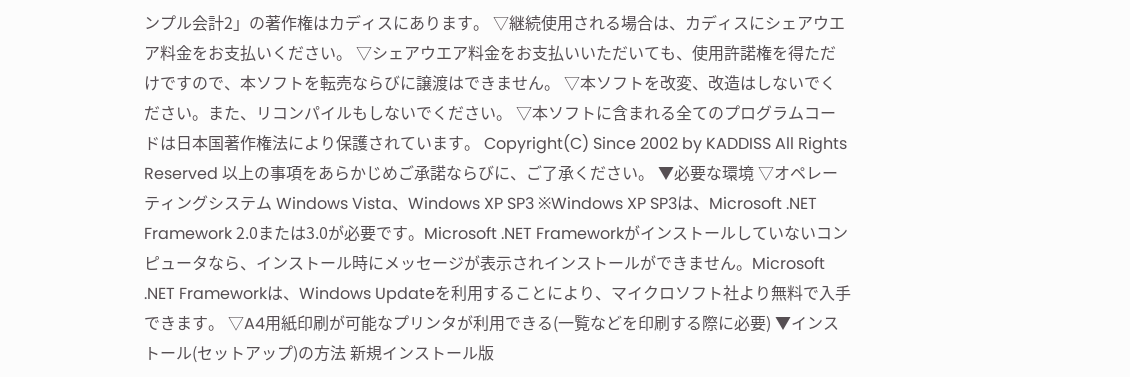ンプル会計2」の著作権はカディスにあります。 ▽継続使用される場合は、カディスにシェアウエア料金をお支払いください。 ▽シェアウエア料金をお支払いいただいても、使用許諾権を得ただけですので、本ソフトを転売ならびに譲渡はできません。 ▽本ソフトを改変、改造はしないでください。また、リコンパイルもしないでください。 ▽本ソフトに含まれる全てのプログラムコードは日本国著作権法により保護されています。 Copyright(C) Since 2002 by KADDISS All Rights Reserved 以上の事項をあらかじめご承諾ならびに、ご了承ください。 ▼必要な環境 ▽オペレーティングシステム Windows Vista、Windows XP SP3 ※Windows XP SP3は、Microsoft .NET Framework 2.0または3.0が必要です。Microsoft .NET Frameworkがインストールしていないコンピュータなら、インストール時にメッセージが表示されインストールができません。Microsoft .NET Frameworkは、Windows Updateを利用することにより、マイクロソフト社より無料で入手できます。 ▽A4用紙印刷が可能なプリンタが利用できる(一覧などを印刷する際に必要) ▼インストール(セットアップ)の方法 新規インストール版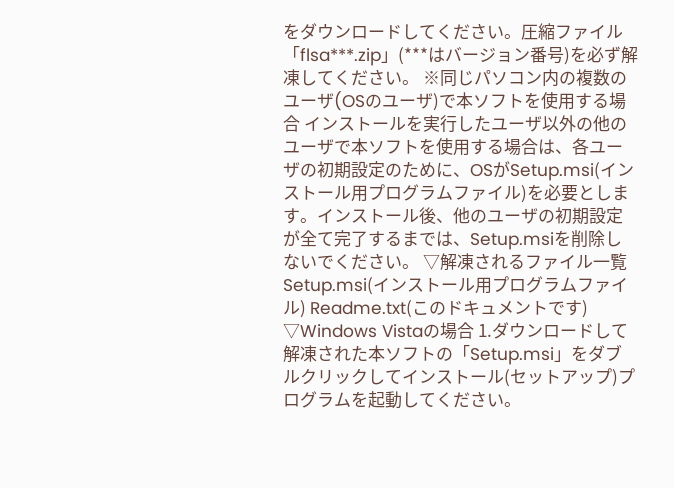をダウンロードしてください。圧縮ファイル「flsa***.zip」(***はバージョン番号)を必ず解凍してください。 ※同じパソコン内の複数のユーザ(OSのユーザ)で本ソフトを使用する場合 インストールを実行したユーザ以外の他のユーザで本ソフトを使用する場合は、各ユーザの初期設定のために、OSがSetup.msi(インストール用プログラムファイル)を必要とします。インストール後、他のユーザの初期設定が全て完了するまでは、Setup.msiを削除しないでください。 ▽解凍されるファイル一覧 Setup.msi(インストール用プログラムファイル) Readme.txt(このドキュメントです) ▽Windows Vistaの場合 1.ダウンロードして解凍された本ソフトの「Setup.msi」をダブルクリックしてインストール(セットアップ)プログラムを起動してください。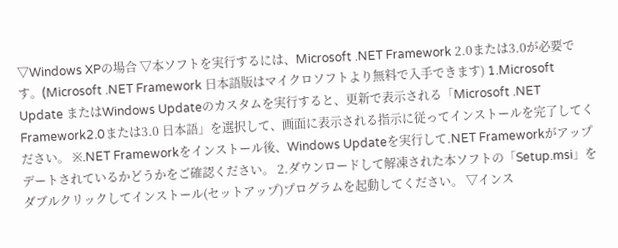▽Windows XPの場合 ▽本ソフトを実行するには、Microsoft .NET Framework 2.0または3.0が必要です。(Microsoft .NET Framework 日本語版はマイクロソフトより無料で入手できます) 1.Microsoft Update またはWindows Updateのカスタムを実行すると、更新で表示される「Microsoft .NET Framework2.0または3.0 日本語」を選択して、画面に表示される指示に従ってインストールを完了してください。 ※.NET Frameworkをインストール後、Windows Updateを実行して.NET Frameworkがアップデートされているかどうかをご確認ください。 2.ダウンロードして解凍された本ソフトの「Setup.msi」をダブルクリックしてインストール(セットアップ)プログラムを起動してください。 ▽インス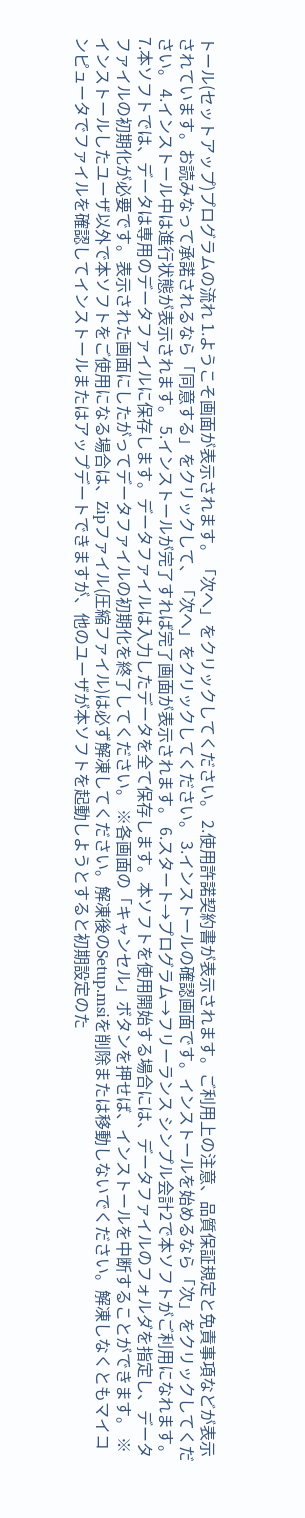トール(セットアップ)プログラムの流れ 1.ようこそ画面が表示されます。「次へ」をクリックしてください。 2.使用許諾契約書が表示されます。ご利用上の注意、品質保証規定と免責事項などが表示されています。お読みなって承諾されるなら「同意する」をクリックして、「次へ」をクリックしてください。 3.インストールの確認画面です。インストールを始めるなら「次」をクリックしてください。 4.インストール中は進行状態が表示されます。 5.インストールが完了すれば完了画面が表示されます。 6.スタート→プログラム→フリーランス シンプル会計2で本ソフトがご利用になれます。 7.本ソフトでは、データは専用のデータファイルに保存します。データファイルは入力したデータを全て保存します。本ソフトを使用開始する場合には、データファイルのフォルダを指定し、データファイルの初期化が必要です。表示された画面にしたがってデータファイルの初期化を終了してください。 ※各画面の「キャンセル」ボタンを押せば、インストールを中断することができます。 ※インストールしたユーザ以外で本ソフトをご使用になる場合は、Zipファイル(圧縮ファイル)は必ず解凍してください。解凍後のSetup.msiを削除または移動しないでください。解凍しなくともマイコンピュータでファイルを確認してインストールまたはアップデートできますが、他のユーザが本ソフトを起動しようとすると初期設定のた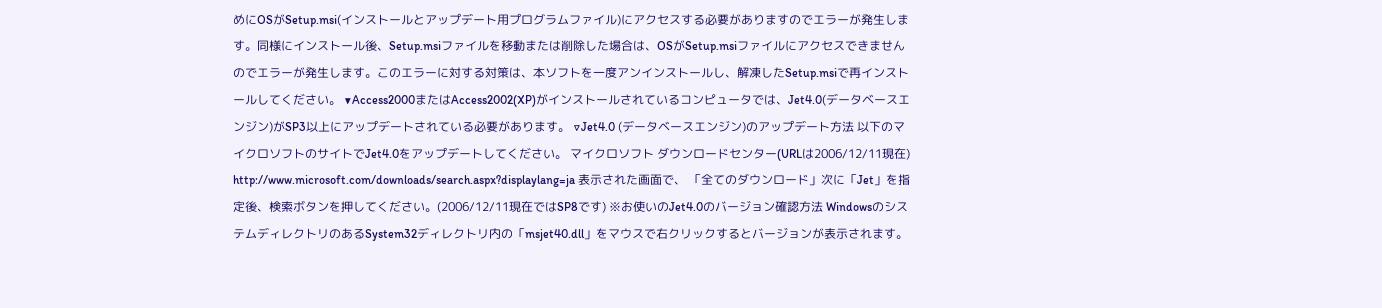めにOSがSetup.msi(インストールとアップデート用プログラムファイル)にアクセスする必要がありますのでエラーが発生します。同様にインストール後、Setup.msiファイルを移動または削除した場合は、OSがSetup.msiファイルにアクセスできませんのでエラーが発生します。このエラーに対する対策は、本ソフトを一度アンインストールし、解凍したSetup.msiで再インストールしてください。 ▼Access2000またはAccess2002(XP)がインストールされているコンピュータでは、Jet4.0(データベースエンジン)がSP3以上にアップデートされている必要があります。 ▽Jet4.0 (データベースエンジン)のアップデート方法 以下のマイクロソフトのサイトでJet4.0をアップデートしてください。 マイクロソフト ダウンロードセンター(URLは2006/12/11現在) http://www.microsoft.com/downloads/search.aspx?displaylang=ja 表示された画面で、 「全てのダウンロード」次に「Jet」を指定後、検索ボタンを押してください。(2006/12/11現在ではSP8です) ※お使いのJet4.0のバージョン確認方法 WindowsのシステムディレクトリのあるSystem32ディレクトリ内の「msjet40.dll」をマウスで右クリックするとバージョンが表示されます。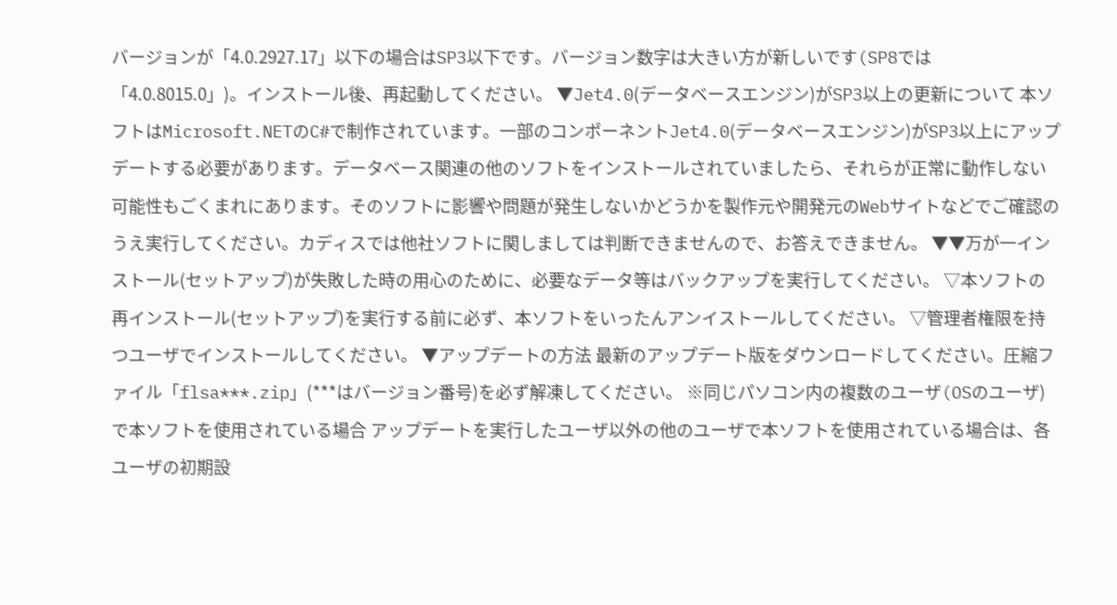バージョンが「4.0.2927.17」以下の場合はSP3以下です。バージョン数字は大きい方が新しいです(SP8では「4.0.8015.0」)。インストール後、再起動してください。 ▼Jet4.0(データベースエンジン)がSP3以上の更新について 本ソフトはMicrosoft.NETのC#で制作されています。一部のコンポーネントJet4.0(データベースエンジン)がSP3以上にアップデートする必要があります。データベース関連の他のソフトをインストールされていましたら、それらが正常に動作しない可能性もごくまれにあります。そのソフトに影響や問題が発生しないかどうかを製作元や開発元のWebサイトなどでご確認のうえ実行してください。カディスでは他社ソフトに関しましては判断できませんので、お答えできません。 ▼▼万が一インストール(セットアップ)が失敗した時の用心のために、必要なデータ等はバックアップを実行してください。 ▽本ソフトの再インストール(セットアップ)を実行する前に必ず、本ソフトをいったんアンイストールしてください。 ▽管理者権限を持つユーザでインストールしてください。 ▼アップデートの方法 最新のアップデート版をダウンロードしてください。圧縮ファイル「flsa***.zip」(***はバージョン番号)を必ず解凍してください。 ※同じパソコン内の複数のユーザ(OSのユーザ)で本ソフトを使用されている場合 アップデートを実行したユーザ以外の他のユーザで本ソフトを使用されている場合は、各ユーザの初期設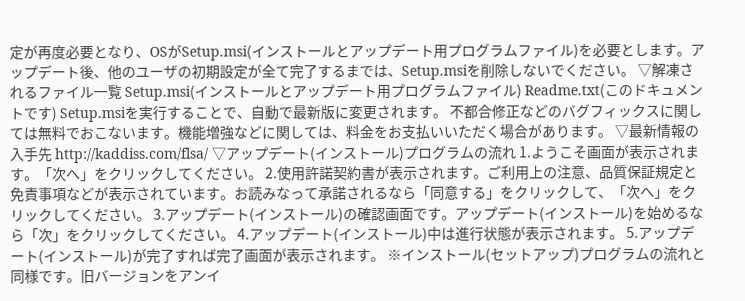定が再度必要となり、OSがSetup.msi(インストールとアップデート用プログラムファイル)を必要とします。アップデート後、他のユーザの初期設定が全て完了するまでは、Setup.msiを削除しないでください。 ▽解凍されるファイル一覧 Setup.msi(インストールとアップデート用プログラムファイル) Readme.txt(このドキュメントです) Setup.msiを実行することで、自動で最新版に変更されます。 不都合修正などのバグフィックスに関しては無料でおこないます。機能増強などに関しては、料金をお支払いいただく場合があります。 ▽最新情報の入手先 http://kaddiss.com/flsa/ ▽アップデート(インストール)プログラムの流れ 1.ようこそ画面が表示されます。「次へ」をクリックしてください。 2.使用許諾契約書が表示されます。ご利用上の注意、品質保証規定と免責事項などが表示されています。お読みなって承諾されるなら「同意する」をクリックして、「次へ」をクリックしてください。 3.アップデート(インストール)の確認画面です。アップデート(インストール)を始めるなら「次」をクリックしてください。 4.アップデート(インストール)中は進行状態が表示されます。 5.アップデート(インストール)が完了すれば完了画面が表示されます。 ※インストール(セットアップ)プログラムの流れと同様です。旧バージョンをアンイ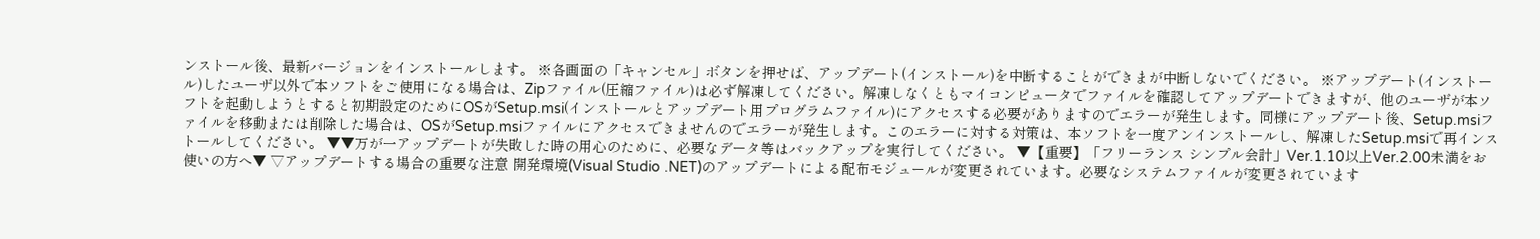ンストール後、最新バージョンをインストールします。 ※各画面の「キャンセル」ボタンを押せば、アップデート(インストール)を中断することができまが中断しないでください。 ※アップデート(インストール)したユーザ以外で本ソフトをご使用になる場合は、Zipファイル(圧縮ファイル)は必ず解凍してください。解凍しなくともマイコンピュータでファイルを確認してアップデートできますが、他のユーザが本ソフトを起動しようとすると初期設定のためにOSがSetup.msi(インストールとアップデート用プログラムファイル)にアクセスする必要がありますのでエラーが発生します。同様にアップデート後、Setup.msiファイルを移動または削除した場合は、OSがSetup.msiファイルにアクセスできませんのでエラーが発生します。このエラーに対する対策は、本ソフトを一度アンインストールし、解凍したSetup.msiで再インストールしてください。 ▼▼万が一アップデートが失敗した時の用心のために、必要なデータ等はバックアップを実行してください。 ▼【重要】「フリーランス シンプル会計」Ver.1.10以上Ver.2.00未満をお使いの方へ▼ ▽アップデートする場合の重要な注意 開発環境(Visual Studio .NET)のアップデートによる配布モジュールが変更されています。必要なシステムファイルが変更されています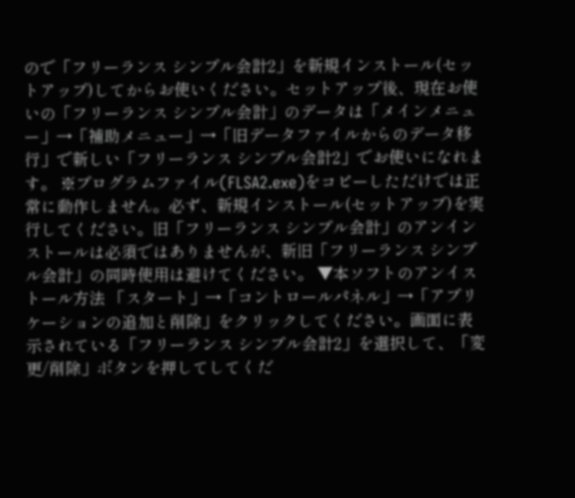ので「フリーランス シンプル会計2」を新規インストール(セットアップ)してからお使いください。セットアップ後、現在お使いの「フリーランス シンプル会計」のデータは「メインメニュー」→「補助メニュー」→「旧データファイルからのデータ移行」で新しい「フリーランス シンプル会計2」でお使いになれます。 ※プログラムファイル(FLSA2.exe)をコピーしただけでは正常に動作しません。必ず、新規インストール(セットアップ)を実行してください。旧「フリーランス シンプル会計」のアンインストールは必須ではありませんが、新旧「フリーランス シンプル会計」の同時使用は避けてください。 ▼本ソフトのアンイストール方法 「スタート」→「コントロールパネル」→「アプリケーションの追加と削除」をクリックしてください。画面に表示されている「フリーランス シンプル会計2」を選択して、「変更/削除」ボタンを押してしてくだ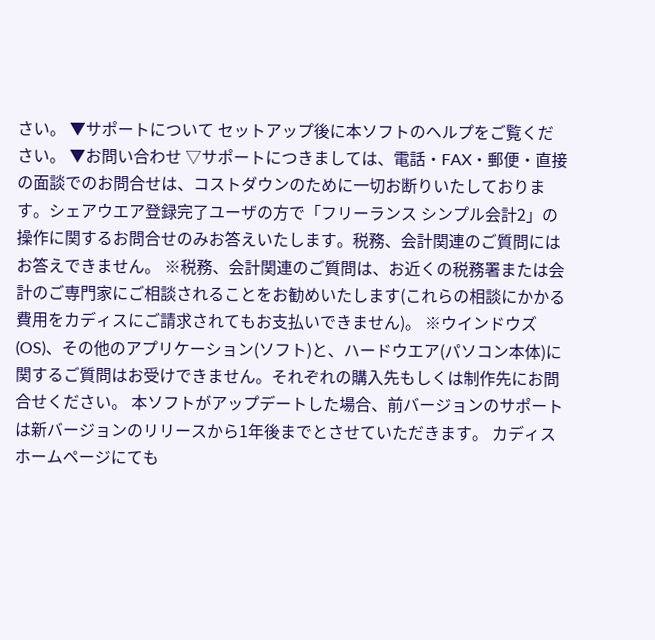さい。 ▼サポートについて セットアップ後に本ソフトのヘルプをご覧ください。 ▼お問い合わせ ▽サポートにつきましては、電話・FAX・郵便・直接の面談でのお問合せは、コストダウンのために一切お断りいたしております。シェアウエア登録完了ユーザの方で「フリーランス シンプル会計2」の操作に関するお問合せのみお答えいたします。税務、会計関連のご質問にはお答えできません。 ※税務、会計関連のご質問は、お近くの税務署または会計のご専門家にご相談されることをお勧めいたします(これらの相談にかかる費用をカディスにご請求されてもお支払いできません)。 ※ウインドウズ(OS)、その他のアプリケーション(ソフト)と、ハードウエア(パソコン本体)に関するご質問はお受けできません。それぞれの購入先もしくは制作先にお問合せください。 本ソフトがアップデートした場合、前バージョンのサポートは新バージョンのリリースから1年後までとさせていただきます。 カディスホームページにても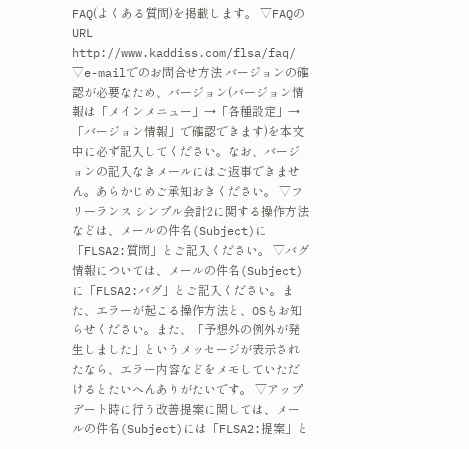FAQ(よくある質問)を掲載します。 ▽FAQのURL http://www.kaddiss.com/flsa/faq/ ▽e-mailでのお問合せ方法 バージョンの確認が必要なため、バージョン(バージョン情報は「メインメニュー」→「各種設定」→「バージョン情報」で確認できます)を本文中に必ず記入してください。なお、バージョンの記入なきメールにはご返事できません。あらかじめご承知おきください。 ▽フリーランス シンプル会計2に関する操作方法などは、メールの件名(Subject)に「FLSA2:質問」とご記入ください。 ▽バグ情報については、メールの件名(Subject)に「FLSA2:バグ」とご記入ください。また、エラーが起こる操作方法と、OSもお知らせください。また、「予想外の例外が発生しました」というメッセージが表示されたなら、エラー内容などをメモしていただけるとたいへんありがたいです。 ▽アップデート時に行う改善提案に関しては、メールの件名(Subject)には「FLSA2:提案」と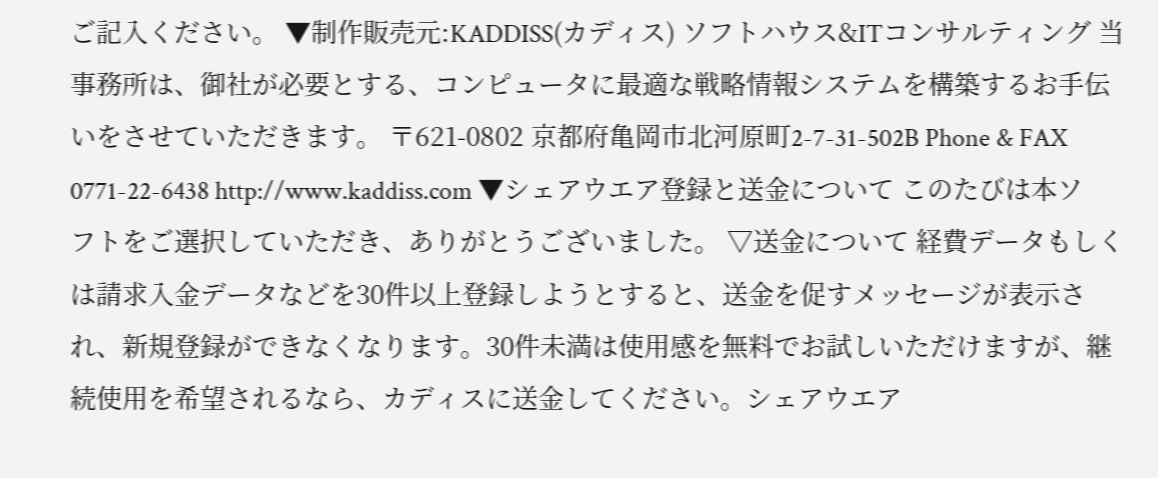ご記入ください。 ▼制作販売元:KADDISS(カディス) ソフトハウス&ITコンサルティング 当事務所は、御社が必要とする、コンピュータに最適な戦略情報システムを構築するお手伝いをさせていただきます。 〒621-0802 京都府亀岡市北河原町2-7-31-502B Phone & FAX 0771-22-6438 http://www.kaddiss.com ▼シェアウエア登録と送金について このたびは本ソフトをご選択していただき、ありがとうございました。 ▽送金について 経費データもしくは請求入金データなどを30件以上登録しようとすると、送金を促すメッセージが表示され、新規登録ができなくなります。30件未満は使用感を無料でお試しいただけますが、継続使用を希望されるなら、カディスに送金してください。シェアウエア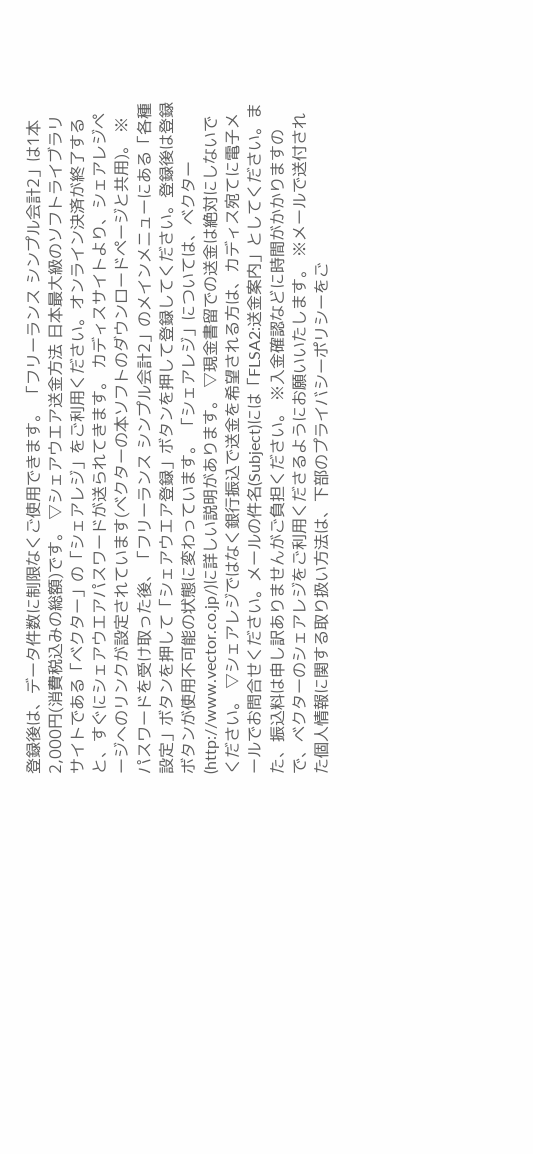登録後は、データ件数に制限なくご使用できます。 「フリーランス シンプル会計2」は1本2,000円(消費税込みの総額)です。 ▽シェアウエア送金方法 日本最大級のソフトライブラリサイトである「ベクター」の「シェアレジ」をご利用ください。オンライン決済が終了すると、すぐにシェアウエアパスワードが送られてきます。 カディスサイトより、シェアレジページへのリンクが設定されています(ベクターの本ソフトのダウンロードページと共用)。 ※パスワードを受け取った後、「フリーランス シンプル会計2」のメインメニューにある「各種設定」ボタンを押して「シェアウエア登録」ボタンを押して登録してください。登録後は登録ボタンが使用不可能の状態に変わっています。 「シェアレジ」については、ベクター(http://www.vector.co.jp/)に詳しい説明があります。 ▽現金書留での送金は絶対にしないでください。 ▽シェアレジではなく銀行振込で送金を希望される方は、カディス宛てに電子メールでお問合せください。メールの件名(Subject)には「FLSA2:送金案内」としてください。また、振込料は申し訳ありませんがご負担ください。 ※入金確認などに時間がかかりますので、ベクターのシェアレジをご利用くださるようにお願いいたします。 ※メールで送付された個人情報に関する取り扱い方法は、下部のプライバシーポリシーをご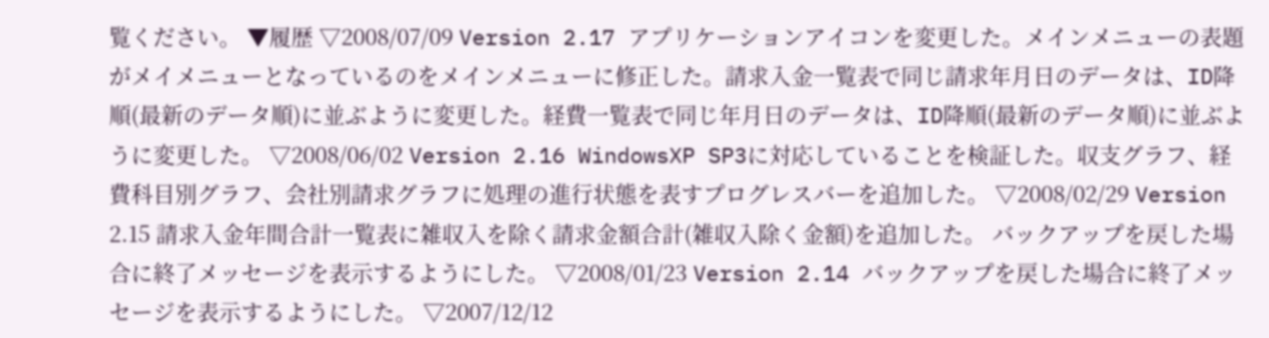覧ください。 ▼履歴 ▽2008/07/09 Version 2.17 アプリケーションアイコンを変更した。メインメニューの表題がメイメニューとなっているのをメインメニューに修正した。請求入金一覧表で同じ請求年月日のデータは、ID降順(最新のデータ順)に並ぶように変更した。経費一覧表で同じ年月日のデータは、ID降順(最新のデータ順)に並ぶように変更した。 ▽2008/06/02 Version 2.16 WindowsXP SP3に対応していることを検証した。収支グラフ、経費科目別グラフ、会社別請求グラフに処理の進行状態を表すプログレスバーを追加した。 ▽2008/02/29 Version 2.15 請求入金年間合計一覧表に雑収入を除く請求金額合計(雑収入除く金額)を追加した。 バックアップを戻した場合に終了メッセージを表示するようにした。 ▽2008/01/23 Version 2.14 バックアップを戻した場合に終了メッセージを表示するようにした。 ▽2007/12/12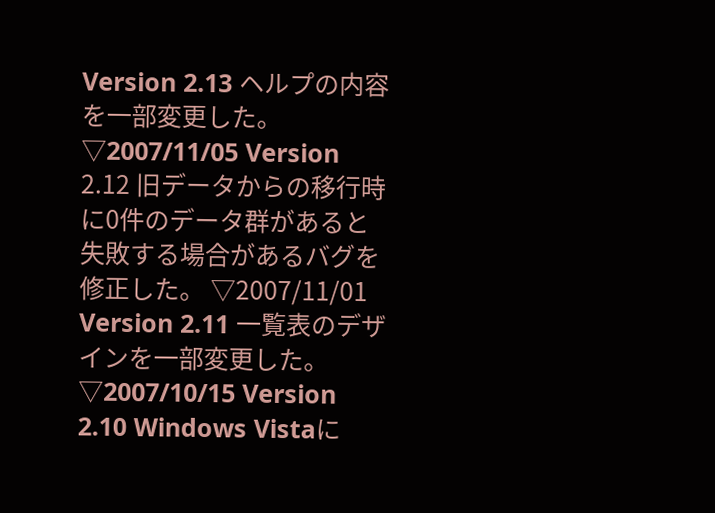Version 2.13 ヘルプの内容を一部変更した。 ▽2007/11/05 Version 2.12 旧データからの移行時に0件のデータ群があると失敗する場合があるバグを修正した。 ▽2007/11/01 Version 2.11 一覧表のデザインを一部変更した。 ▽2007/10/15 Version 2.10 Windows Vistaに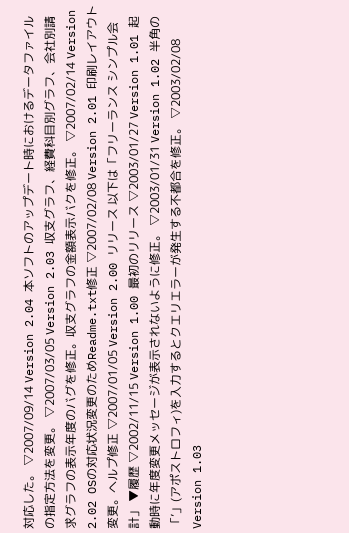対応した。 ▽2007/09/14 Version 2.04 本ソフトのアップデート時におけるデータファイルの指定方法を変更。 ▽2007/03/05 Version 2.03 収支グラフ、経費科目別グラフ、会社別請求グラフの表示年度のバグを修正。収支グラフの金額表示バクを修正。 ▽2007/02/14 Version 2.02 OSの対応状況変更のためReadme.txt修正 ▽2007/02/08 Version 2.01 印刷レイアウト変更。ヘルプ修正 ▽2007/01/05 Version 2.00 リリース 以下は「フリーランス シンプル会計」 ▼履歴 ▽2002/11/15 Version 1.00 最初のリリース ▽2003/01/27 Version 1.01 起動時に年度変更メッセージが表示されないように修正。 ▽2003/01/31 Version 1.02 半角の「’」(アポストロフィ)を入力するとクエリエラーが発生する不都合を修正。 ▽2003/02/08 Version 1.03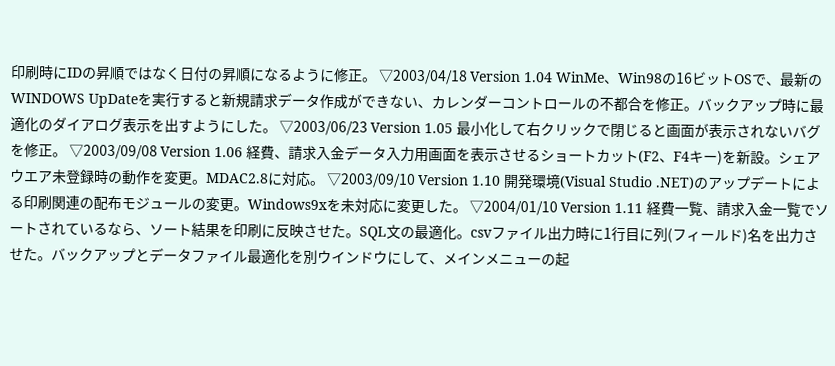印刷時にIDの昇順ではなく日付の昇順になるように修正。 ▽2003/04/18 Version 1.04 WinMe、Win98の16ビットOSで、最新のWINDOWS UpDateを実行すると新規請求データ作成ができない、カレンダーコントロールの不都合を修正。バックアップ時に最適化のダイアログ表示を出すようにした。 ▽2003/06/23 Version 1.05 最小化して右クリックで閉じると画面が表示されないバグを修正。 ▽2003/09/08 Version 1.06 経費、請求入金データ入力用画面を表示させるショートカット(F2、F4キー)を新設。シェアウエア未登録時の動作を変更。MDAC2.8に対応。 ▽2003/09/10 Version 1.10 開発環境(Visual Studio .NET)のアップデートによる印刷関連の配布モジュールの変更。Windows9xを未対応に変更した。 ▽2004/01/10 Version 1.11 経費一覧、請求入金一覧でソートされているなら、ソート結果を印刷に反映させた。SQL文の最適化。csvファイル出力時に1行目に列(フィールド)名を出力させた。バックアップとデータファイル最適化を別ウインドウにして、メインメニューの起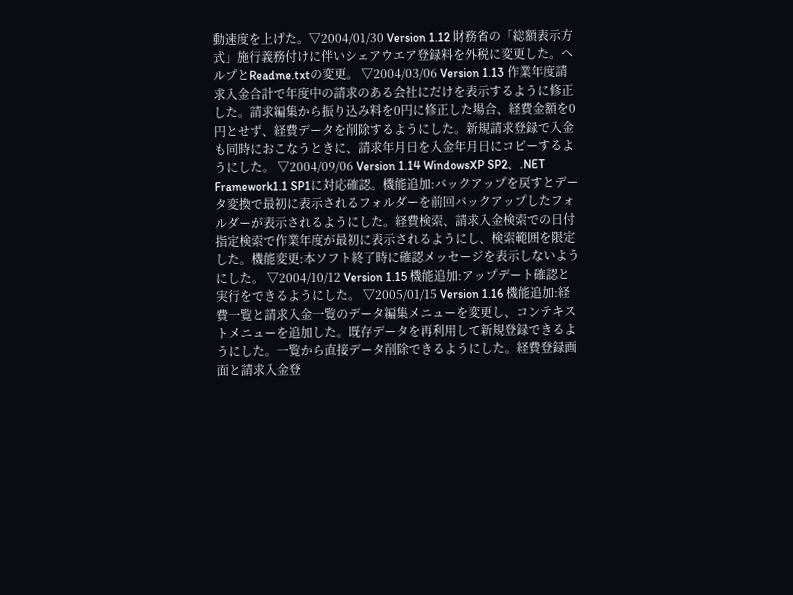動速度を上げた。▽2004/01/30 Version 1.12 財務省の「総額表示方式」施行義務付けに伴いシェアウエア登録料を外税に変更した。ヘルプとReadme.txtの変更。 ▽2004/03/06 Version 1.13 作業年度請求入金合計で年度中の請求のある会社にだけを表示するように修正した。請求編集から振り込み料を0円に修正した場合、経費金額を0円とせず、経費データを削除するようにした。新規請求登録で入金も同時におこなうときに、請求年月日を入金年月日にコピーするようにした。 ▽2004/09/06 Version 1.14 WindowsXP SP2、.NET Framework1.1 SP1に対応確認。機能追加:バックアップを戻すとデータ変換で最初に表示されるフォルダーを前回バックアップしたフォルダーが表示されるようにした。経費検索、請求入金検索での日付指定検索で作業年度が最初に表示されるようにし、検索範囲を限定した。機能変更:本ソフト終了時に確認メッセージを表示しないようにした。 ▽2004/10/12 Version 1.15 機能追加:アップデート確認と実行をできるようにした。 ▽2005/01/15 Version 1.16 機能追加:経費一覧と請求入金一覧のデータ編集メニューを変更し、コンテキストメニューを追加した。既存データを再利用して新規登録できるようにした。一覧から直接データ削除できるようにした。経費登録画面と請求入金登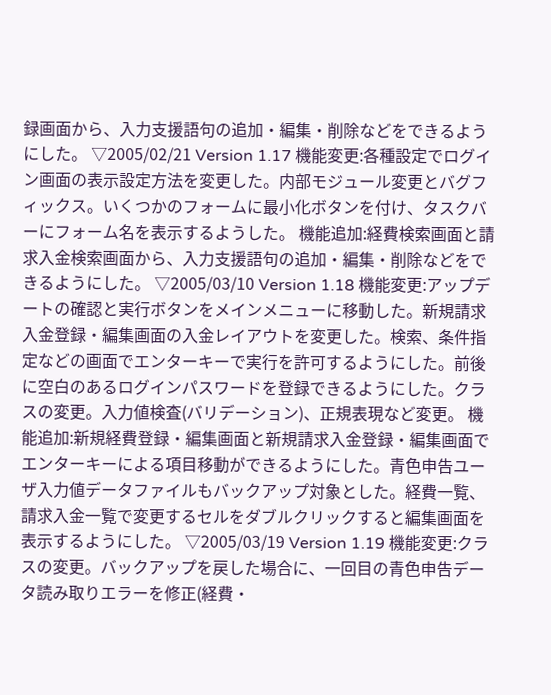録画面から、入力支援語句の追加・編集・削除などをできるようにした。 ▽2005/02/21 Version 1.17 機能変更:各種設定でログイン画面の表示設定方法を変更した。内部モジュール変更とバグフィックス。いくつかのフォームに最小化ボタンを付け、タスクバーにフォーム名を表示するようした。 機能追加:経費検索画面と請求入金検索画面から、入力支援語句の追加・編集・削除などをできるようにした。 ▽2005/03/10 Version 1.18 機能変更:アップデートの確認と実行ボタンをメインメニューに移動した。新規請求入金登録・編集画面の入金レイアウトを変更した。検索、条件指定などの画面でエンターキーで実行を許可するようにした。前後に空白のあるログインパスワードを登録できるようにした。クラスの変更。入力値検査(バリデーション)、正規表現など変更。 機能追加:新規経費登録・編集画面と新規請求入金登録・編集画面でエンターキーによる項目移動ができるようにした。青色申告ユーザ入力値データファイルもバックアップ対象とした。経費一覧、請求入金一覧で変更するセルをダブルクリックすると編集画面を表示するようにした。 ▽2005/03/19 Version 1.19 機能変更:クラスの変更。バックアップを戻した場合に、一回目の青色申告データ読み取りエラーを修正(経費・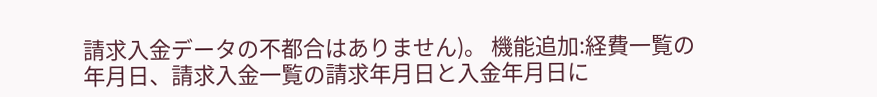請求入金データの不都合はありません)。 機能追加:経費一覧の年月日、請求入金一覧の請求年月日と入金年月日に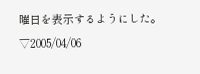曜日を表示するようにした。 ▽2005/04/06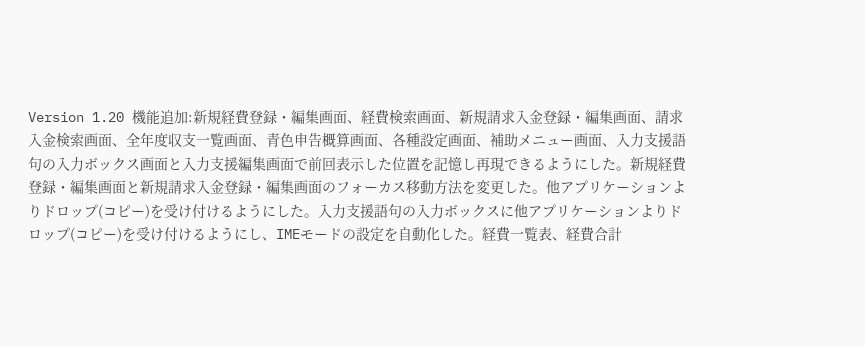Version 1.20 機能追加:新規経費登録・編集画面、経費検索画面、新規請求入金登録・編集画面、請求入金検索画面、全年度収支一覧画面、青色申告概算画面、各種設定画面、補助メニュー画面、入力支援語句の入力ボックス画面と入力支援編集画面で前回表示した位置を記憶し再現できるようにした。新規経費登録・編集画面と新規請求入金登録・編集画面のフォーカス移動方法を変更した。他アプリケーションよりドロップ(コピー)を受け付けるようにした。入力支援語句の入力ボックスに他アプリケーションよりドロップ(コピー)を受け付けるようにし、IMEモードの設定を自動化した。経費一覧表、経費合計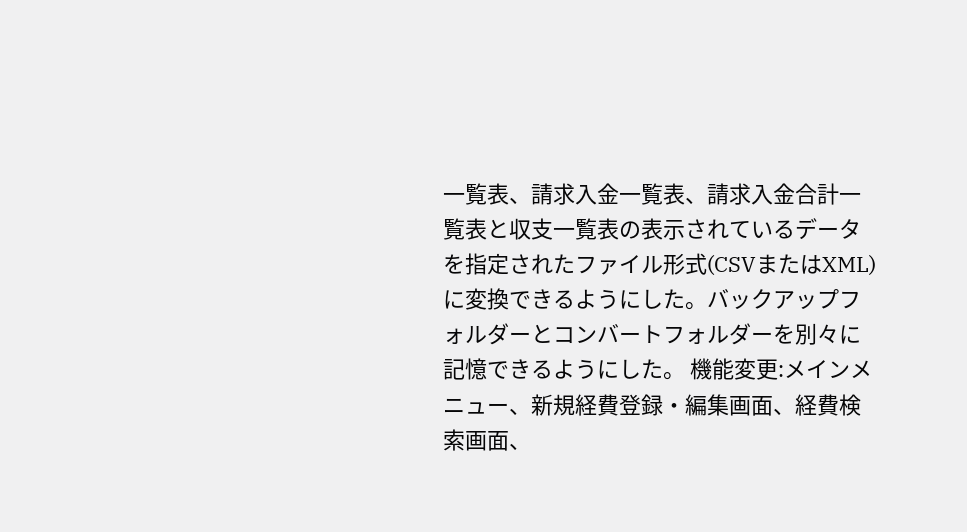一覧表、請求入金一覧表、請求入金合計一覧表と収支一覧表の表示されているデータを指定されたファイル形式(CSVまたはXML)に変換できるようにした。バックアップフォルダーとコンバートフォルダーを別々に記憶できるようにした。 機能変更:メインメニュー、新規経費登録・編集画面、経費検索画面、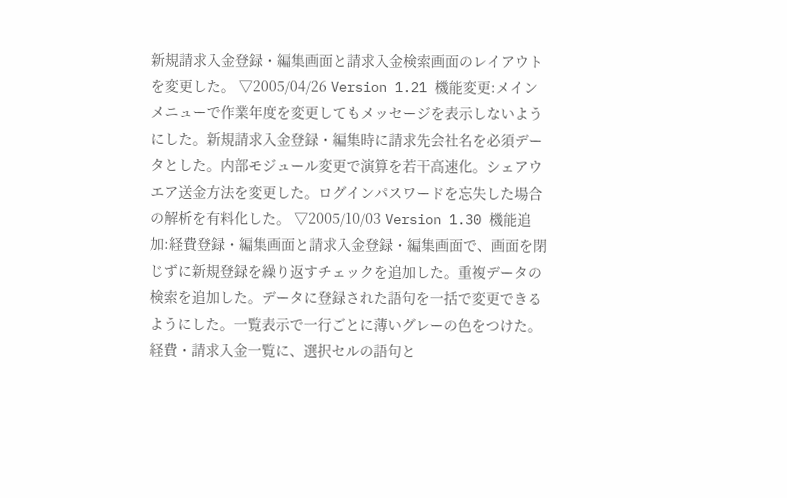新規請求入金登録・編集画面と請求入金検索画面のレイアウトを変更した。 ▽2005/04/26 Version 1.21 機能変更:メインメニューで作業年度を変更してもメッセージを表示しないようにした。新規請求入金登録・編集時に請求先会社名を必須データとした。内部モジュール変更で演算を若干高速化。シェアウエア送金方法を変更した。ログインパスワードを忘失した場合の解析を有料化した。 ▽2005/10/03 Version 1.30 機能追加:経費登録・編集画面と請求入金登録・編集画面で、画面を閉じずに新規登録を繰り返すチェックを追加した。重複データの検索を追加した。データに登録された語句を一括で変更できるようにした。一覧表示で一行ごとに薄いグレーの色をつけた。経費・請求入金一覧に、選択セルの語句と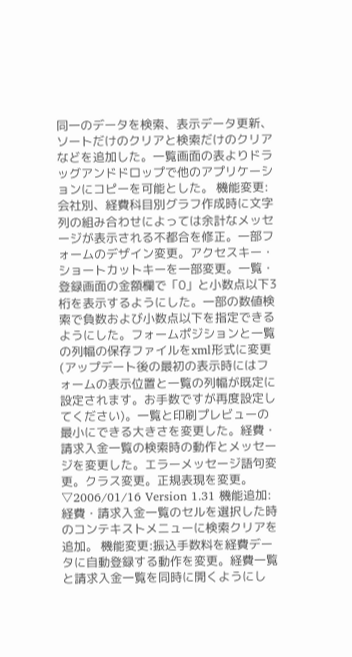同一のデータを検索、表示データ更新、ソートだけのクリアと検索だけのクリアなどを追加した。一覧画面の表よりドラッグアンドドロップで他のアプリケーションにコピーを可能とした。 機能変更:会社別、経費科目別グラフ作成時に文字列の組み合わせによっては余計なメッセージが表示される不都合を修正。一部フォームのデザイン変更。アクセスキー・ショートカットキーを一部変更。一覧・登録画面の金額欄で「0」と小数点以下3桁を表示するようにした。一部の数値検索で負数および小数点以下を指定できるようにした。フォームポジションと一覧の列幅の保存ファイルをxml形式に変更(アップデート後の最初の表示時にはフォームの表示位置と一覧の列幅が既定に設定されます。お手数ですが再度設定してください)。一覧と印刷プレビューの最小にできる大きさを変更した。経費・請求入金一覧の検索時の動作とメッセージを変更した。エラーメッセージ語句変更。クラス変更。正規表現を変更。 ▽2006/01/16 Version 1.31 機能追加:経費・請求入金一覧のセルを選択した時のコンテキストメニューに検索クリアを追加。 機能変更:振込手数料を経費データに自動登録する動作を変更。経費一覧と請求入金一覧を同時に開くようにし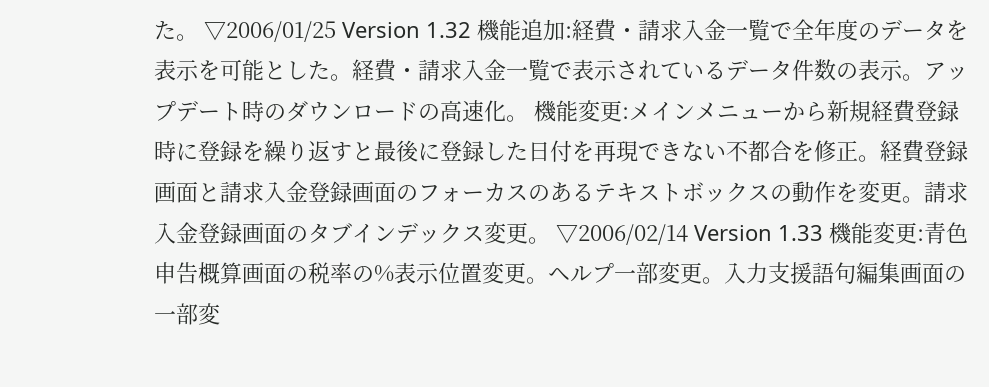た。 ▽2006/01/25 Version 1.32 機能追加:経費・請求入金一覧で全年度のデータを表示を可能とした。経費・請求入金一覧で表示されているデータ件数の表示。アップデート時のダウンロードの高速化。 機能変更:メインメニューから新規経費登録時に登録を繰り返すと最後に登録した日付を再現できない不都合を修正。経費登録画面と請求入金登録画面のフォーカスのあるテキストボックスの動作を変更。請求入金登録画面のタブインデックス変更。 ▽2006/02/14 Version 1.33 機能変更:青色申告概算画面の税率の%表示位置変更。ヘルプ一部変更。入力支援語句編集画面の一部変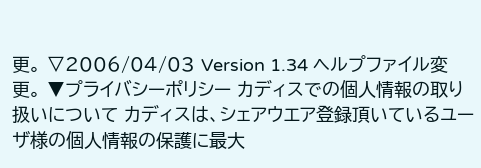更。 ▽2006/04/03 Version 1.34 ヘルプファイル変更。 ▼プライバシーポリシー カディスでの個人情報の取り扱いについて カディスは、シェアウエア登録頂いているユーザ様の個人情報の保護に最大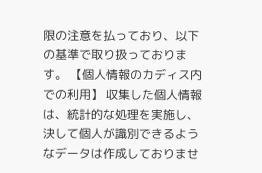限の注意を払っており、以下の基準で取り扱っております。 【個人情報のカディス内での利用】 収集した個人情報は、統計的な処理を実施し、決して個人が識別できるようなデータは作成しておりませ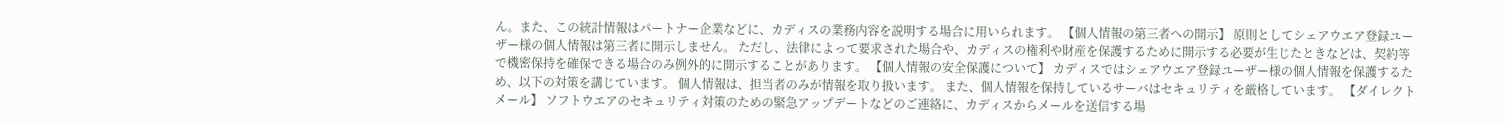ん。また、この統計情報はパートナー企業などに、カディスの業務内容を説明する場合に用いられます。 【個人情報の第三者への開示】 原則としてシェアウエア登録ユーザー様の個人情報は第三者に開示しません。 ただし、法律によって要求された場合や、カディスの権利や財産を保護するために開示する必要が生じたときなどは、契約等で機密保持を確保できる場合のみ例外的に開示することがあります。 【個人情報の安全保護について】 カディスではシェアウエア登録ユーザー様の個人情報を保護するため、以下の対策を講じています。 個人情報は、担当者のみが情報を取り扱います。 また、個人情報を保持しているサーバはセキュリティを厳格しています。 【ダイレクトメール】 ソフトウエアのセキュリティ対策のための緊急アップデートなどのご連絡に、カディスからメールを送信する場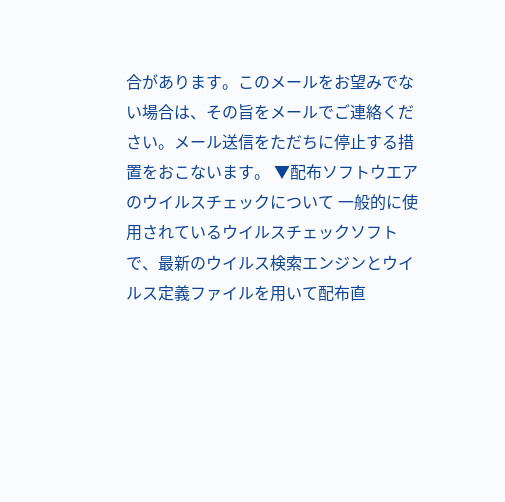合があります。このメールをお望みでない場合は、その旨をメールでご連絡ください。メール送信をただちに停止する措置をおこないます。 ▼配布ソフトウエアのウイルスチェックについて 一般的に使用されているウイルスチェックソフトで、最新のウイルス検索エンジンとウイルス定義ファイルを用いて配布直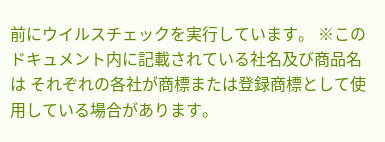前にウイルスチェックを実行しています。 ※このドキュメント内に記載されている社名及び商品名は それぞれの各社が商標または登録商標として使用している場合があります。